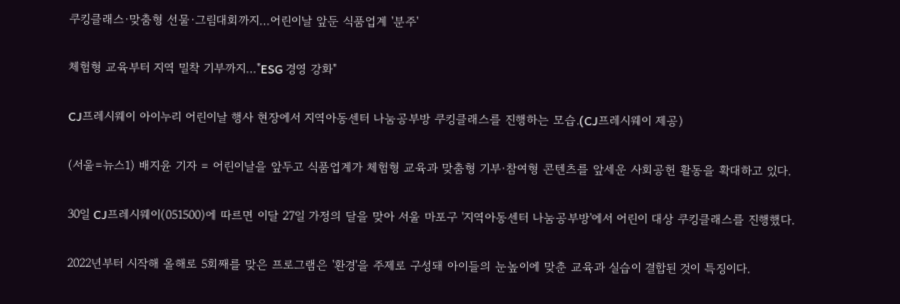쿠킹클래스·맞춤형 선물·그림대회까지…어린이날 앞둔 식품업계 '분주'

체험형 교육부터 지역 밀착 기부까지…"ESG 경영 강화"

CJ프레시웨이 아이누리 어린이날 행사 현장에서 지역아동센터 나눔공부방 쿠킹클래스를 진행하는 모습.(CJ프레시웨이 제공)

(서울=뉴스1) 배지윤 기자 = 어린이날을 앞두고 식품업계가 체험형 교육과 맞춤형 기부·참여형 콘텐츠를 앞세운 사회공헌 활동을 확대하고 있다.

30일 CJ프레시웨이(051500)에 따르면 이달 27일 가정의 달을 맞아 서울 마포구 '지역아동센터 나눔공부방'에서 어린이 대상 쿠킹클래스를 진행했다.

2022년부터 시작해 올해로 5회째를 맞은 프로그램은 '환경'을 주제로 구성돼 아이들의 눈높이에 맞춘 교육과 실습이 결합된 것이 특징이다.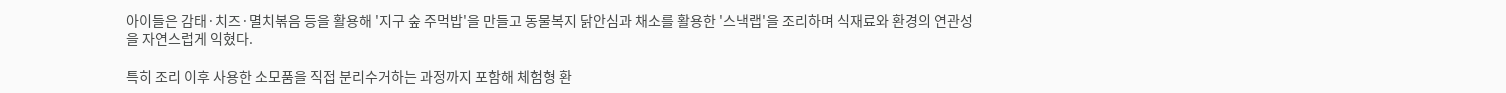아이들은 감태·치즈·멸치볶음 등을 활용해 '지구 숲 주먹밥'을 만들고 동물복지 닭안심과 채소를 활용한 '스낵랩'을 조리하며 식재료와 환경의 연관성을 자연스럽게 익혔다.

특히 조리 이후 사용한 소모품을 직접 분리수거하는 과정까지 포함해 체험형 환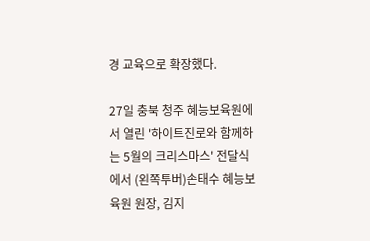경 교육으로 확장했다.

27일 충북 청주 혜능보육원에서 열린 '하이트진로와 함께하는 5월의 크리스마스' 전달식에서 (왼쪽투버)손태수 혜능보육원 원장, 김지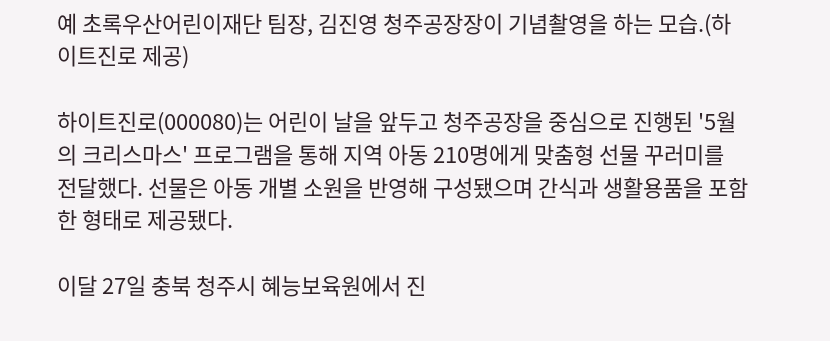예 초록우산어린이재단 팀장, 김진영 청주공장장이 기념촬영을 하는 모습.(하이트진로 제공)

하이트진로(000080)는 어린이 날을 앞두고 청주공장을 중심으로 진행된 '5월의 크리스마스' 프로그램을 통해 지역 아동 210명에게 맞춤형 선물 꾸러미를 전달했다. 선물은 아동 개별 소원을 반영해 구성됐으며 간식과 생활용품을 포함한 형태로 제공됐다.

이달 27일 충북 청주시 혜능보육원에서 진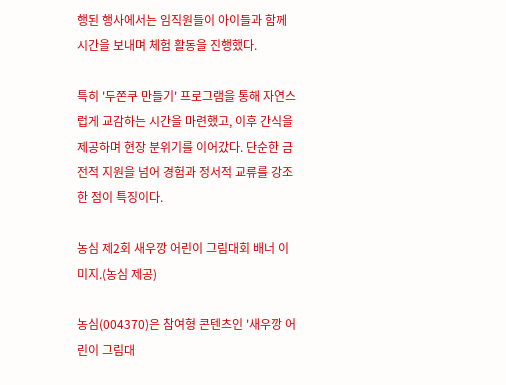행된 행사에서는 임직원들이 아이들과 함께 시간을 보내며 체험 활동을 진행했다.

특히 '두쫀쿠 만들기' 프로그램을 통해 자연스럽게 교감하는 시간을 마련했고, 이후 간식을 제공하며 현장 분위기를 이어갔다. 단순한 금전적 지원을 넘어 경험과 정서적 교류를 강조한 점이 특징이다.

농심 제2회 새우깡 어린이 그림대회 배너 이미지.(농심 제공)

농심(004370)은 참여형 콘텐츠인 '새우깡 어린이 그림대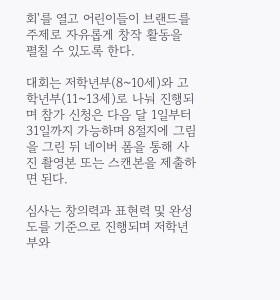회'를 열고 어린이들이 브랜드를 주제로 자유롭게 창작 활동을 펼칠 수 있도록 한다.

대회는 저학년부(8~10세)와 고학년부(11~13세)로 나눠 진행되며 참가 신청은 다음 달 1일부터 31일까지 가능하며 8절지에 그림을 그린 뒤 네이버 폼을 통해 사진 촬영본 또는 스캔본을 제출하면 된다.

심사는 창의력과 표현력 및 완성도를 기준으로 진행되며 저학년부와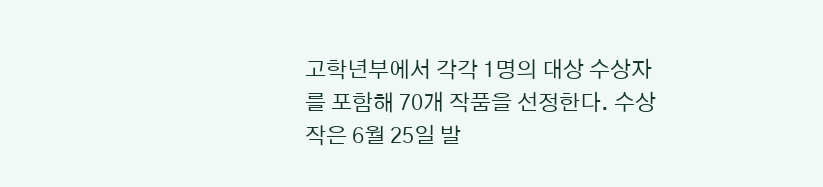고학년부에서 각각 1명의 대상 수상자를 포함해 70개 작품을 선정한다. 수상작은 6월 25일 발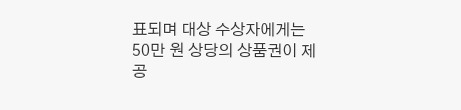표되며 대상 수상자에게는 50만 원 상당의 상품권이 제공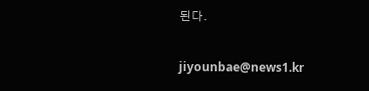된다.

jiyounbae@news1.kr